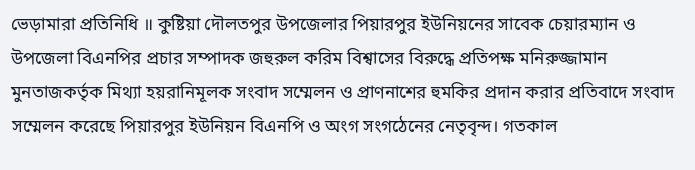ভেড়ামারা প্রতিনিধি ॥ কুষ্টিয়া দৌলতপুর উপজেলার পিয়ারপুর ইউনিয়নের সাবেক চেয়ারম্যান ও উপজেলা বিএনপির প্রচার সম্পাদক জহুরুল করিম বিশ্বাসের বিরুদ্ধে প্রতিপক্ষ মনিরুজ্জামান মুনতাজকর্তৃক মিথ্যা হয়রানিমূলক সংবাদ সম্মেলন ও প্রাণনাশের হুমকির প্রদান করার প্রতিবাদে সংবাদ সম্মেলন করেছে পিয়ারপুর ইউনিয়ন বিএনপি ও অংগ সংগঠেনের নেতৃবৃন্দ। গতকাল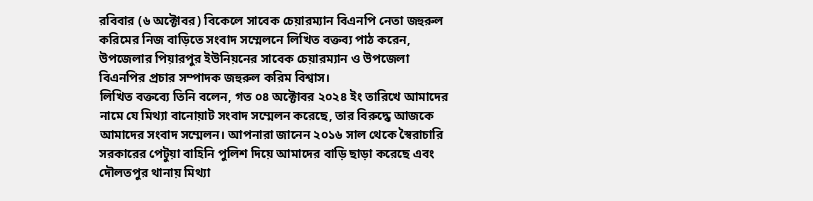রবিবার (৬ অক্টোবর) বিকেলে সাবেক চেয়ারম্যান বিএনপি নেতা জহুরুল করিমের নিজ বাড়িতে সংবাদ সম্মেলনে লিখিত বক্তব্য পাঠ করেন, উপজেলার পিয়ারপুর ইউনিয়নের সাবেক চেয়ারম্যান ও উপজেলা বিএনপির প্রচার সম্পাদক জহুরুল করিম বিশ্বাস।
লিখিত বক্তব্যে তিনি বলেন, গত ০৪ অক্টোবর ২০২৪ ইং তারিখে আমাদের নামে যে মিথ্যা বানোয়াট সংবাদ সম্মেলন করেছে, তার বিরুদ্ধে আজকে আমাদের সংবাদ সম্মেলন। আপনারা জানেন ২০১৬ সাল থেকে স্বৈরাচারি সরকারের পেটুয়া বাহিনি পুলিশ দিয়ে আমাদের বাড়ি ছাড়া করেছে এবং দৌলতপুর থানায় মিথ্যা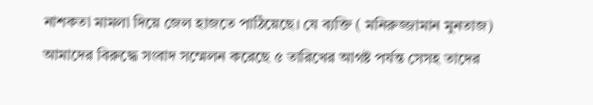নাশকতা মামলা দিয়ে জেল হাজতে পাঠিয়েছে। যে ব্যক্তি ( মনিরুজ্জামান মুনতাজ) আমাদের বিরুদ্ধে সংবাদ সম্মেলন করেছে ৫ তারিখের আগষ্ট পর্যন্ত সেসহ তাদের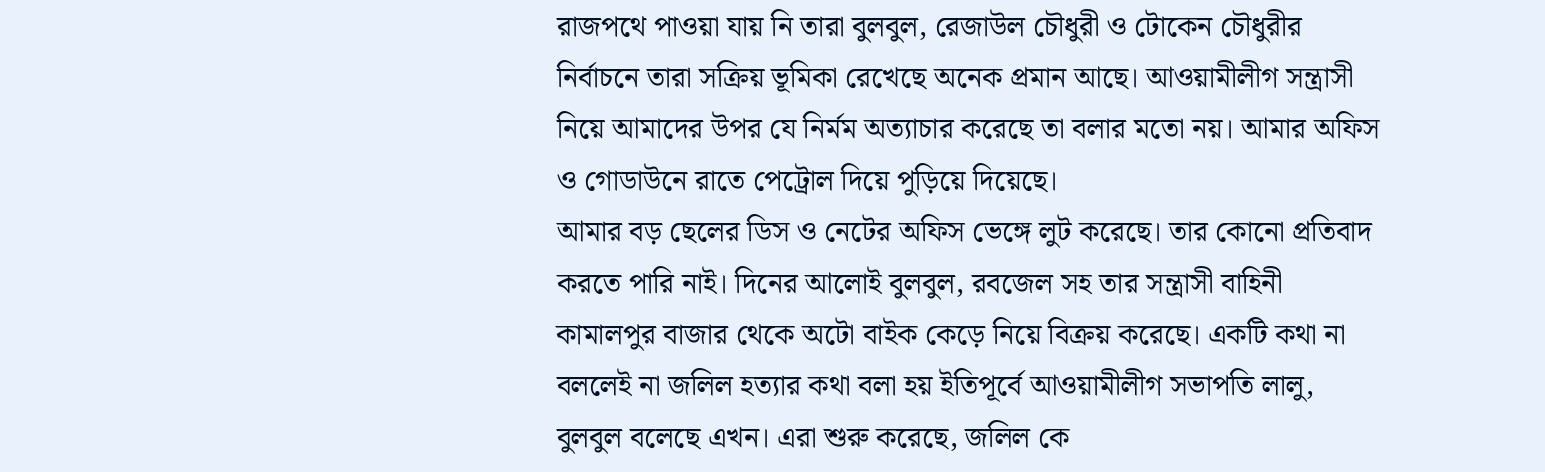রাজপথে পাওয়া যায় নি তারা বুলবুল, রেজাউল চৌধুরী ও টোকেন চৌধুরীর নির্বাচনে তারা সক্রিয় ভূমিকা রেখেছে অনেক প্রমান আছে। আওয়ামীলীগ সন্ত্রাসী নিয়ে আমাদের উপর যে নির্মম অত্যাচার করেছে তা বলার মতো নয়। আমার অফিস ও গোডাউনে রাতে পেট্রোল দিয়ে পুড়িয়ে দিয়েছে।
আমার বড় ছেলের ডিস ও নেটের অফিস ভেঙ্গে লুট করেছে। তার কোনো প্রতিবাদ করতে পারি নাই। দিনের আলোই বুলবুল, রবজেল সহ তার সন্ত্রাসী বাহিনী কামালপুর বাজার থেকে অটো বাইক কেড়ে নিয়ে বিক্রয় করেছে। একটি কথা না বললেই না জলিল হত্যার কথা বলা হয় ইতিপূর্বে আওয়ামীলীগ সভাপতি লালু, বুলবুল বলেছে এখন। এরা শুরু করেছে, জলিল কে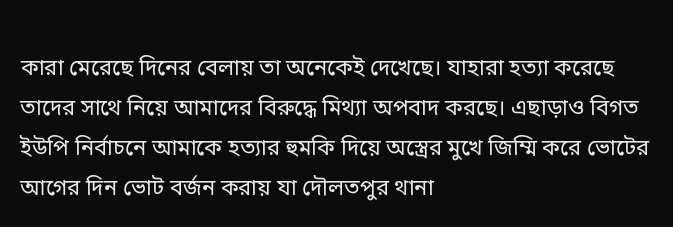কারা মেরেছে দিনের বেলায় তা অনেকেই দেখেছে। যাহারা হত্যা করেছে তাদের সাথে নিয়ে আমাদের বিরুদ্ধে মিথ্যা অপবাদ করছে। এছাড়াও বিগত ইউপি নির্বাচনে আমাকে হত্যার হুমকি দিয়ে অস্ত্রের মুখে জিম্মি করে ভোটের আগের দিন ভোট বর্জন করায় যা দৌলতপুর থানা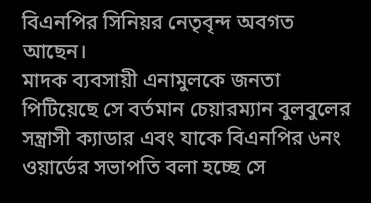বিএনপির সিনিয়র নেতৃবৃন্দ অবগত আছেন।
মাদক ব্যবসায়ী এনামুলকে জনতা পিটিয়েছে সে বর্তমান চেয়ারম্যান বুলবুলের সন্ত্রাসী ক্যাডার এবং যাকে বিএনপির ৬নং ওয়ার্ডের সভাপতি বলা হচ্ছে সে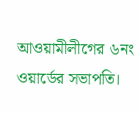আওয়ামীলীগের ৬নং ওয়ার্ডের সভাপতি।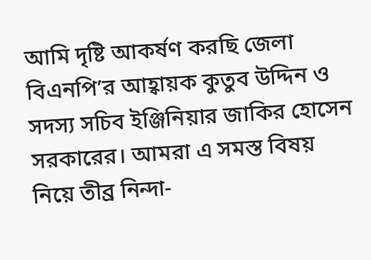আমি দৃষ্টি আকর্ষণ করছি জেলা বিএনপি’র আহ্বায়ক কুতুব উদ্দিন ও সদস্য সচিব ইঞ্জিনিয়ার জাকির হোসেন সরকারের। আমরা এ সমস্ত বিষয় নিয়ে তীব্র নিন্দা-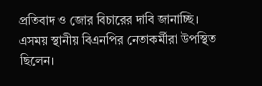প্রতিবাদ ও জোর বিচারের দাবি জানাচ্ছি। এসময় স্থানীয় বিএনপির নেতাকর্মীরা উপস্থিত ছিলেন।